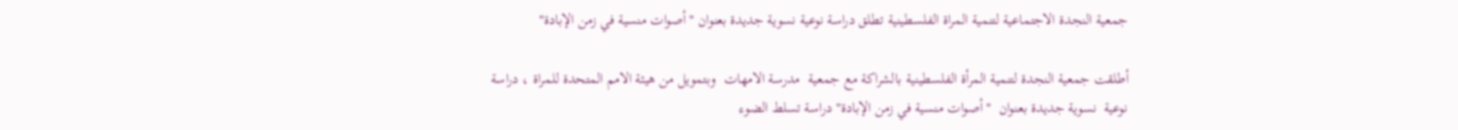جمعية النجدة الاجتماعية لتنمية المراة الفلسطينية تطلق دراسة نوعية نسوية جديدة بعنوان "أصوات منسية في زمن الإبادة"

أطلقت جمعية النجدة لتنمية المرأة الفلسطينية بالشراكة مع جمعية  مدرسة الامهات  وبتمويل من هيئة الامم المتحدة للمراة ، دراسة نوعية  نسوية جديدة بعنوان  "أصوات منسية في زمن الإبادة" دراسة تسلط الضوء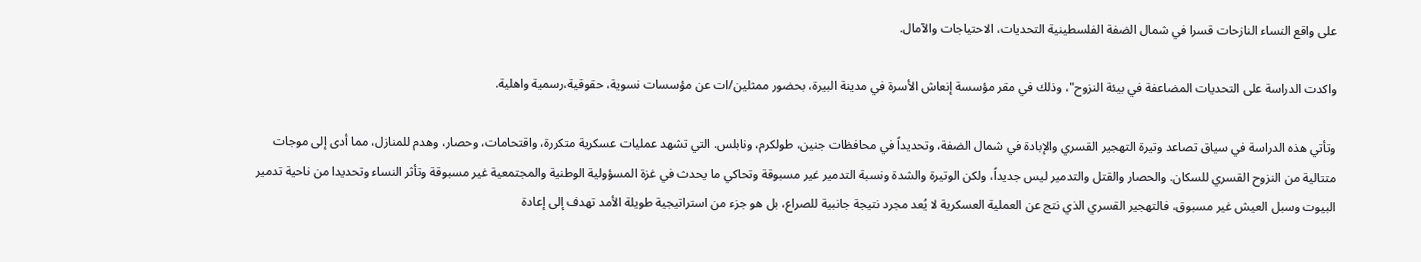على واقع النساء النازحات قسرا في شمال الضفة الفلسطينية التحديات، الاحتياجات والآمال.

واكدت الدراسة على التحديات المضاعفة في بيئة النزوح"، وذلك في مقر مؤسسة إنعاش الأسرة في مدينة البيرة، بحضور ممثلين/ات عن مؤسسات نسوية، حقوقية،رسمية واهلية.

وتأتي هذه الدراسة في سياق تصاعد وتيرة التهجير القسري والإبادة في شمال الضفة، وتحديداً في محافظات جنين، طولكرم، ونابلس. التي تشهد عمليات عسكرية متكررة، واقتحامات، وحصار، وهدم للمنازل، مما أدى إلى موجات متتالية من النزوح القسري للسكان. والحصار والقتل والتدمير ليس جديداً، ولكن الوتيرة والشدة ونسبة التدمير غير مسبوقة وتحاكي ما يحدث في غزة المسؤولية الوطنية والمجتمعية غير مسبوقة وتأثر النساء وتحديدا من ناحية تدمير البيوت وسبل العيش غير مسبوق، فالتهجير القسري الذي نتج عن العملية العسكرية لا يُعد مجرد نتيجة جانبية للصراع، بل هو جزء من استراتيجية طويلة الأمد تهدف إلى إعادة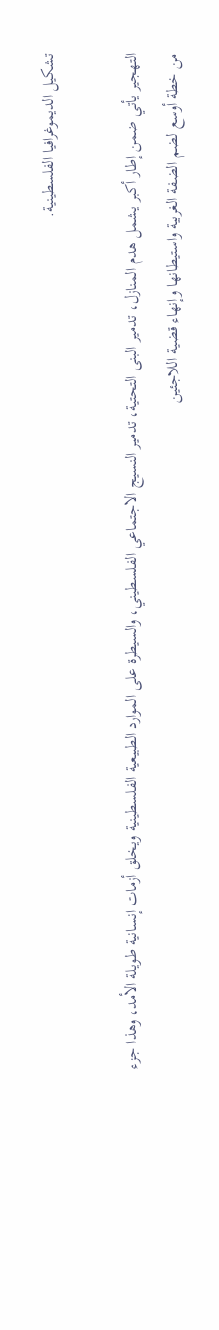تشكيل الديموغرافيا الفلسطينية.

التهجير يأتي ضمن إطار أكبر يشمل هدم المنازل، تدمير البنى التحتية، تدمير النسيج الاجتماعي الفلسطيني، والسيطرة على الموارد الطبيعية الفلسطينية ويخلق أزمات إنسانية طويلة الأمد، وهذا جزء من خطة أوسع لضم الضفة الغربية واستيطانها وإنهاء قضية اللاجئين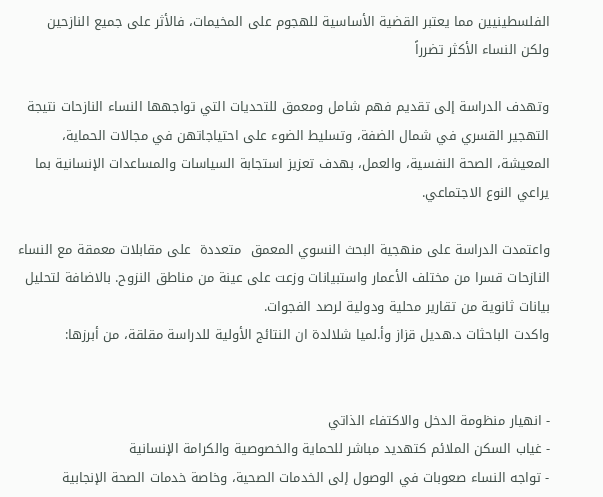الفلسطينيين مما يعتبر القضية الأساسية للهجوم على المخيمات، فالأثر على جميع النازحين ولكن النساء الأكثر تضرراً

وتهدف الدراسة إلى تقديم فهم شامل ومعمق للتحديات التي تواجهها النساء النازحات نتيجة التهجير القسري في شمال الضفة، وتسليط الضوء على احتياجاتهن في مجالات الحماية، المعيشة، الصحة النفسية، والعمل، بهدف تعزيز استجابة السياسات والمساعدات الإنسانية بما يراعي النوع الاجتماعي.

واعتمدت الدراسة على منهجية البحث النسوي المعمق  متعددة  على مقابلات معمقة مع النساء النازحات قسرا من مختلف الأعمار واستبيانات وزعت على عينة من مناطق النزوح. بالاضافة لتحليل بيانات ثانوية من تقارير محلية ودولية لرصد الفجوات.
واكدت الباحثات د.هديل قزاز وأ.لميا شلالدة ان النتائج الأولية للدراسة مقلقة، من أبرزها:


- انهيار منظومة الدخل والاكتفاء الذاتي
- غياب السكن الملائم كتهديد مباشر للحماية والخصوصية والكرامة الإنسانية
- تواجه النساء صعوبات في الوصول إلى الخدمات الصحية، وخاصة خدمات الصحة الإنجابية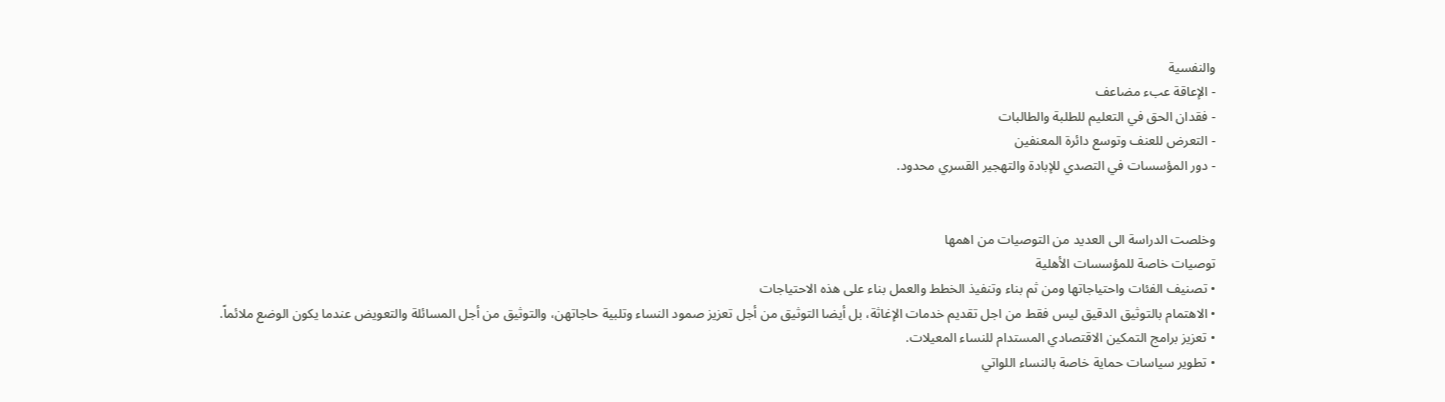والنفسية
- الإعاقة عبء مضاعف
- فقدان الحق في التعليم للطلبة والطالبات
- التعرض للعنف وتوسع دائرة المعنفين
- دور المؤسسات في التصدي للإبادة والتهجير القسري محدود.


وخلصت الدراسة الى العديد من التوصيات من اهمها
توصيات خاصة للمؤسسات الأهلية
• تصنيف الفئات واحتياجاتها ومن ثم بناء وتنفيذ الخطط والعمل بناء على هذه الاحتياجات
• الاهتمام بالتوثيق الدقيق ليس فقط من اجل تقديم خدمات الإغاثة، بل أيضا التوثيق من أجل تعزيز صمود النساء وتلبية حاجاتهن، والتوثيق من أجل المسائلة والتعويض عندما يكون الوضع ملائماً.
• تعزيز برامج التمكين الاقتصادي المستدام للنساء المعيلات.
• تطوير سياسات حماية خاصة بالنساء اللواتي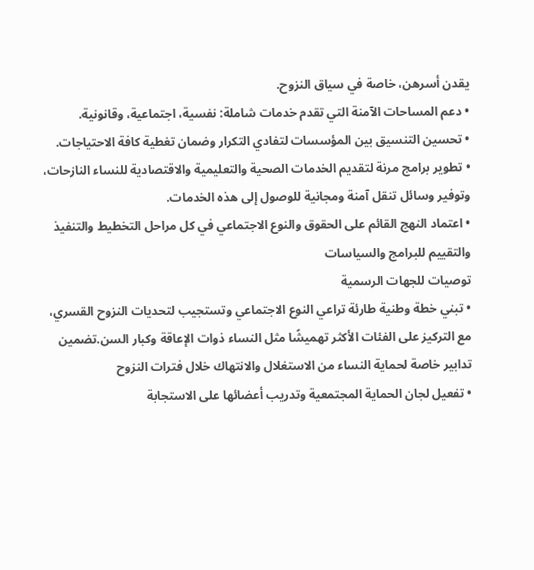يقدن أسرهن، خاصة في سياق النزوح.
• دعم المساحات الآمنة التي تقدم خدمات شاملة: نفسية، اجتماعية، وقانونية.
• تحسين التنسيق بين المؤسسات لتفادي التكرار وضمان تغطية كافة الاحتياجات.
• تطوير برامج مرنة لتقديم الخدمات الصحية والتعليمية والاقتصادية للنساء النازحات، وتوفير وسائل تنقل آمنة ومجانية للوصول إلى هذه الخدمات.
• اعتماد النهج القائم على الحقوق والنوع الاجتماعي في كل مراحل التخطيط والتنفيذ والتقييم للبرامج والسياسات
توصيات للجهات الرسمية
• تبني خطة وطنية طارئة تراعي النوع الاجتماعي وتستجيب لتحديات النزوح القسري، مع التركيز على الفئات الأكثر تهميشًا مثل النساء ذوات الإعاقة وكبار السن.تضمين تدابير خاصة لحماية النساء من الاستغلال والانتهاك خلال فترات النزوح
• تفعيل لجان الحماية المجتمعية وتدريب أعضائها على الاستجابة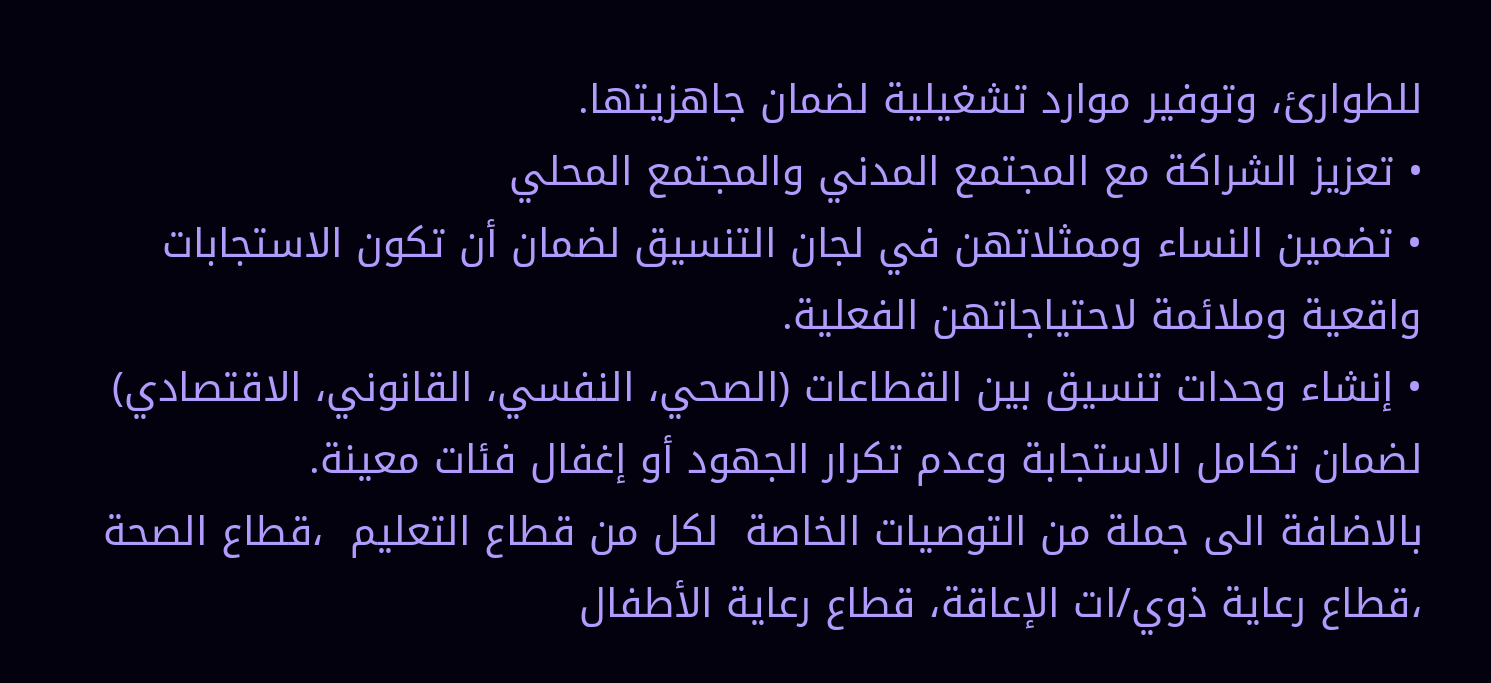للطوارئ، وتوفير موارد تشغيلية لضمان جاهزيتها.
• تعزيز الشراكة مع المجتمع المدني والمجتمع المحلي
• تضمين النساء وممثلاتهن في لجان التنسيق لضمان أن تكون الاستجابات واقعية وملائمة لاحتياجاتهن الفعلية.
• إنشاء وحدات تنسيق بين القطاعات (الصحي، النفسي، القانوني، الاقتصادي) لضمان تكامل الاستجابة وعدم تكرار الجهود أو إغفال فئات معينة.
بالاضافة الى جملة من التوصيات الخاصة  لكل من قطاع التعليم  ،قطاع الصحة ،قطاع رعاية ذوي/ات الإعاقة، قطاع رعاية الأطفال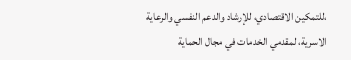،للتمكين الاقتصادي، للإرشاد والدعم النفسي والرعاية الاسرية، لمقدمي الخدمات في مجال الحماية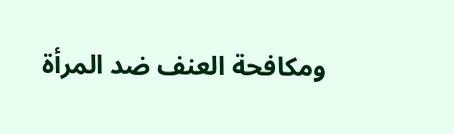ومكافحة العنف ضد المرأة